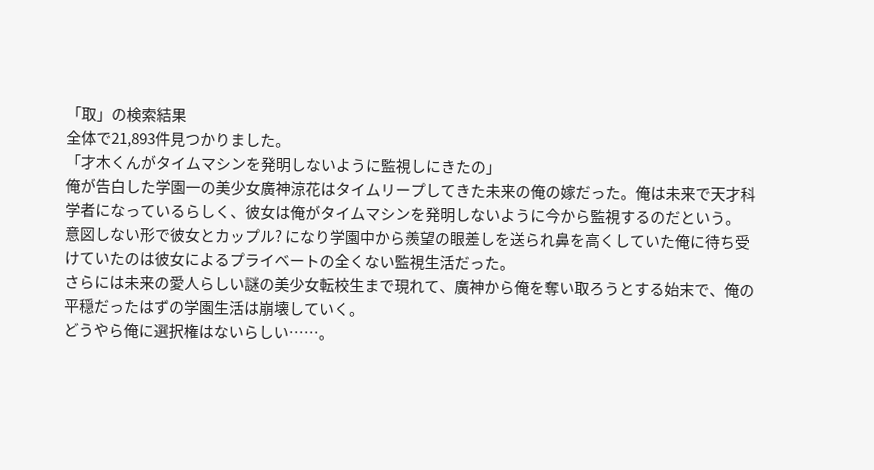「取」の検索結果
全体で21,893件見つかりました。
「才木くんがタイムマシンを発明しないように監視しにきたの」
俺が告白した学園一の美少女廣神涼花はタイムリープしてきた未来の俺の嫁だった。俺は未来で天才科学者になっているらしく、彼女は俺がタイムマシンを発明しないように今から監視するのだという。
意図しない形で彼女とカップル? になり学園中から羨望の眼差しを送られ鼻を高くしていた俺に待ち受けていたのは彼女によるプライベートの全くない監視生活だった。
さらには未来の愛人らしい謎の美少女転校生まで現れて、廣神から俺を奪い取ろうとする始末で、俺の平穏だったはずの学園生活は崩壊していく。
どうやら俺に選択権はないらしい……。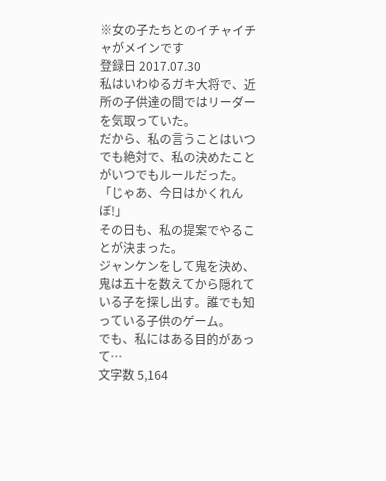※女の子たちとのイチャイチャがメインです
登録日 2017.07.30
私はいわゆるガキ大将で、近所の子供達の間ではリーダーを気取っていた。
だから、私の言うことはいつでも絶対で、私の決めたことがいつでもルールだった。
「じゃあ、今日はかくれんぼ!」
その日も、私の提案でやることが決まった。
ジャンケンをして鬼を決め、鬼は五十を数えてから隠れている子を探し出す。誰でも知っている子供のゲーム。
でも、私にはある目的があって…
文字数 5,164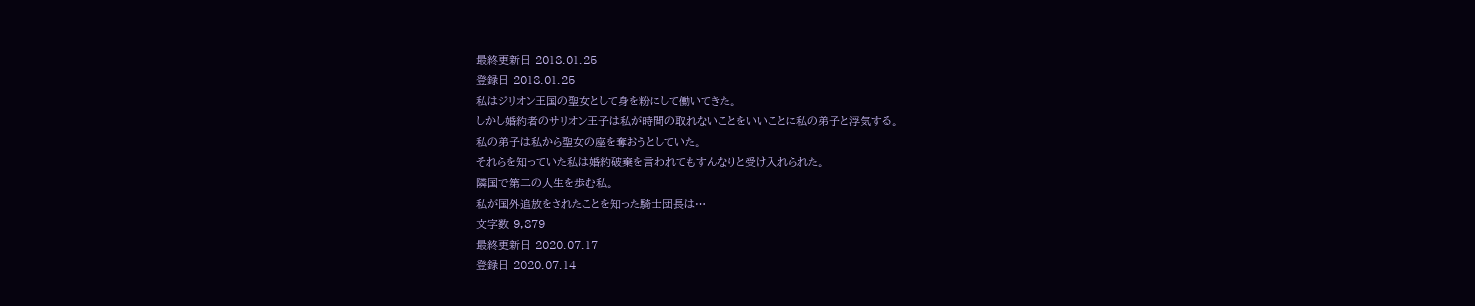最終更新日 2018.01.25
登録日 2018.01.25
私はジリオン王国の聖女として身を粉にして働いてきた。
しかし婚約者のサリオン王子は私が時間の取れないことをいいことに私の弟子と浮気する。
私の弟子は私から聖女の座を奪おうとしていた。
それらを知っていた私は婚約破棄を言われてもすんなりと受け入れられた。
隣国で第二の人生を歩む私。
私が国外追放をされたことを知った騎士団長は…
文字数 9,879
最終更新日 2020.07.17
登録日 2020.07.14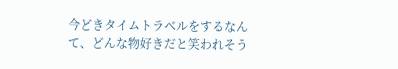今どきタイムトラベルをするなんて、どんな物好きだと笑われそう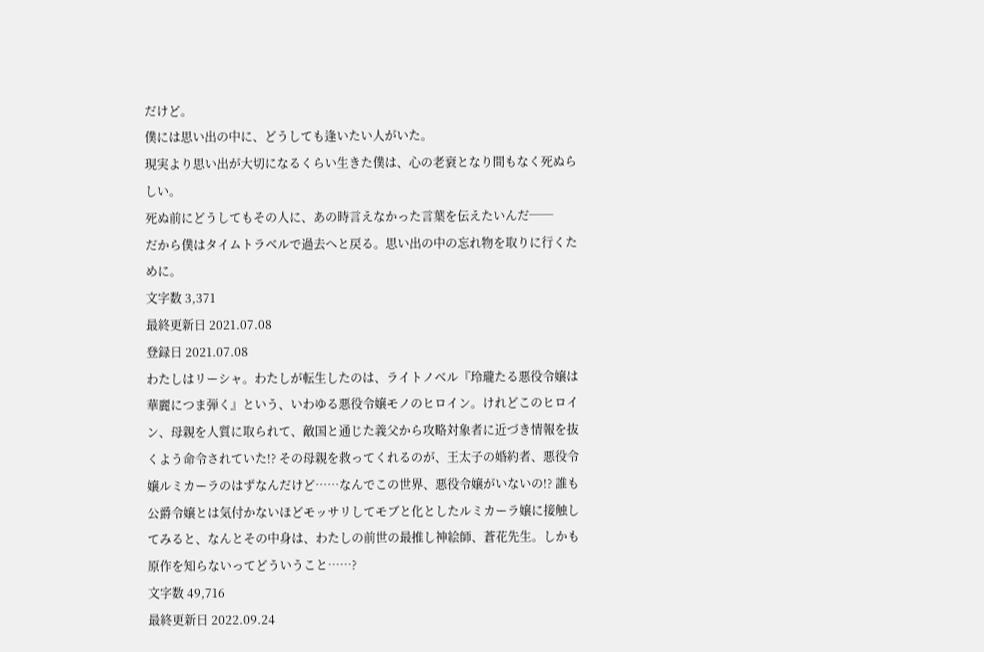だけど。
僕には思い出の中に、どうしても逢いたい人がいた。
現実より思い出が大切になるくらい生きた僕は、心の老衰となり間もなく死ぬらしい。
死ぬ前にどうしてもその人に、あの時言えなかった言葉を伝えたいんだ──
だから僕はタイムトラベルで過去へと戻る。思い出の中の忘れ物を取りに行くために。
文字数 3,371
最終更新日 2021.07.08
登録日 2021.07.08
わたしはリーシャ。わたしが転生したのは、ライトノベル『玲瓏たる悪役令嬢は華麗につま弾く』という、いわゆる悪役令嬢モノのヒロイン。けれどこのヒロイン、母親を人質に取られて、敵国と通じた義父から攻略対象者に近づき情報を抜くよう命令されていた!? その母親を救ってくれるのが、王太子の婚約者、悪役令嬢ルミカーラのはずなんだけど……なんでこの世界、悪役令嬢がいないの!? 誰も公爵令嬢とは気付かないほどモッサリしてモブと化としたルミカーラ嬢に接触してみると、なんとその中身は、わたしの前世の最推し神絵師、蒼花先生。しかも原作を知らないってどういうこと……?
文字数 49,716
最終更新日 2022.09.24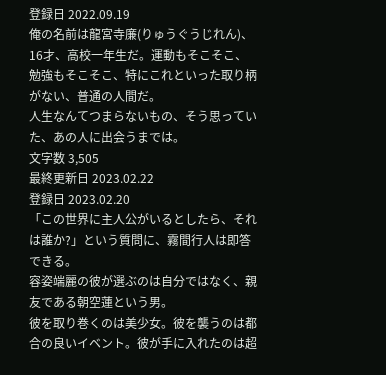登録日 2022.09.19
俺の名前は龍宮寺廉(りゅうぐうじれん)、16才、高校一年生だ。運動もそこそこ、勉強もそこそこ、特にこれといった取り柄がない、普通の人間だ。
人生なんてつまらないもの、そう思っていた、あの人に出会うまでは。
文字数 3,505
最終更新日 2023.02.22
登録日 2023.02.20
「この世界に主人公がいるとしたら、それは誰か?」という質問に、霧間行人は即答できる。
容姿端麗の彼が選ぶのは自分ではなく、親友である朝空蓮という男。
彼を取り巻くのは美少女。彼を襲うのは都合の良いイベント。彼が手に入れたのは超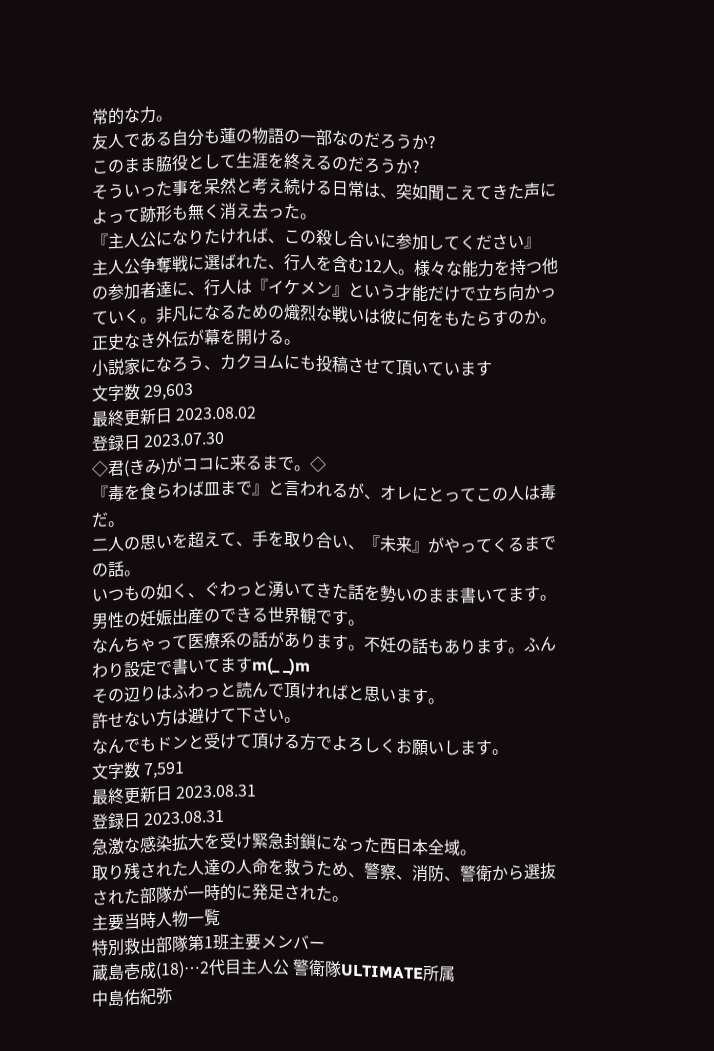常的な力。
友人である自分も蓮の物語の一部なのだろうか?
このまま脇役として生涯を終えるのだろうか?
そういった事を呆然と考え続ける日常は、突如聞こえてきた声によって跡形も無く消え去った。
『主人公になりたければ、この殺し合いに参加してください』
主人公争奪戦に選ばれた、行人を含む12人。様々な能力を持つ他の参加者達に、行人は『イケメン』という才能だけで立ち向かっていく。非凡になるための熾烈な戦いは彼に何をもたらすのか。
正史なき外伝が幕を開ける。
小説家になろう、カクヨムにも投稿させて頂いています
文字数 29,603
最終更新日 2023.08.02
登録日 2023.07.30
◇君(きみ)がココに来るまで。◇
『毒を食らわば皿まで』と言われるが、オレにとってこの人は毒だ。
二人の思いを超えて、手を取り合い、『未来』がやってくるまでの話。
いつもの如く、ぐわっと湧いてきた話を勢いのまま書いてます。
男性の妊娠出産のできる世界観です。
なんちゃって医療系の話があります。不妊の話もあります。ふんわり設定で書いてますm(_ _)m
その辺りはふわっと読んで頂ければと思います。
許せない方は避けて下さい。
なんでもドンと受けて頂ける方でよろしくお願いします。
文字数 7,591
最終更新日 2023.08.31
登録日 2023.08.31
急激な感染拡大を受け緊急封鎖になった西日本全域。
取り残された人達の人命を救うため、警察、消防、警衛から選抜された部隊が一時的に発足された。
主要当時人物一覧
特別救出部隊第1班主要メンバー
蔵島壱成(18)…2代目主人公 警衛隊ULTIMATE所属
中島佑紀弥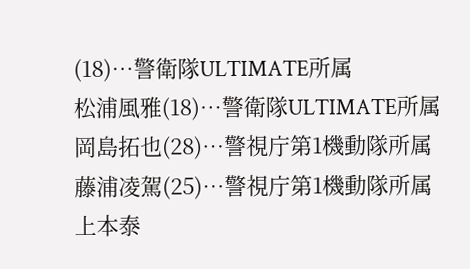(18)…警衛隊ULTIMATE所属
松浦風雅(18)…警衛隊ULTIMATE所属
岡島拓也(28)…警視庁第1機動隊所属
藤浦凌駕(25)…警視庁第1機動隊所属
上本泰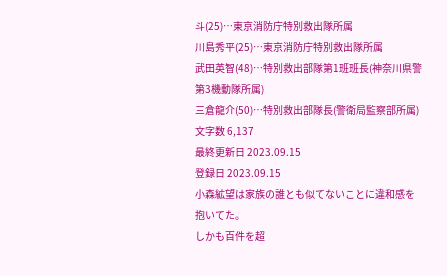斗(25)…東京消防庁特別救出隊所属
川島秀平(25)…東京消防庁特別救出隊所属
武田英智(48)…特別救出部隊第1班班長(神奈川県警第3機動隊所属)
三倉龍介(50)…特別救出部隊長(警衛局監察部所属)
文字数 6,137
最終更新日 2023.09.15
登録日 2023.09.15
小森絋望は家族の誰とも似てないことに違和感を抱いてた。
しかも百件を超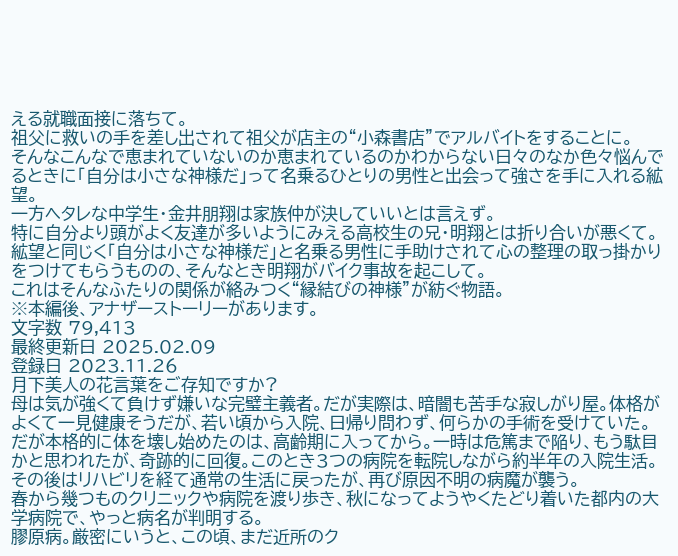える就職面接に落ちて。
祖父に救いの手を差し出されて祖父が店主の“小森書店”でアルバイトをすることに。
そんなこんなで恵まれていないのか恵まれているのかわからない日々のなか色々悩んでるときに「自分は小さな神様だ」って名乗るひとりの男性と出会って強さを手に入れる絋望。
一方ヘタレな中学生・金井朋翔は家族仲が決していいとは言えず。
特に自分より頭がよく友達が多いようにみえる高校生の兄・明翔とは折り合いが悪くて。
絋望と同じく「自分は小さな神様だ」と名乗る男性に手助けされて心の整理の取っ掛かりをつけてもらうものの、そんなとき明翔がバイク事故を起こして。
これはそんなふたりの関係が絡みつく“縁結びの神様”が紡ぐ物語。
※本編後、アナザーストーリーがあります。
文字数 79,413
最終更新日 2025.02.09
登録日 2023.11.26
月下美人の花言葉をご存知ですか?
母は気が強くて負けず嫌いな完璧主義者。だが実際は、暗闇も苦手な寂しがり屋。体格がよくて一見健康そうだが、若い頃から入院、日帰り問わず、何らかの手術を受けていた。
だが本格的に体を壊し始めたのは、高齢期に入ってから。一時は危篤まで陥り、もう駄目かと思われたが、奇跡的に回復。このとき3つの病院を転院しながら約半年の入院生活。その後はリハビリを経て通常の生活に戻ったが、再び原因不明の病魔が襲う。
春から幾つものクリニックや病院を渡り歩き、秋になってようやくたどり着いた都内の大学病院で、やっと病名が判明する。
膠原病。厳密にいうと、この頃、まだ近所のク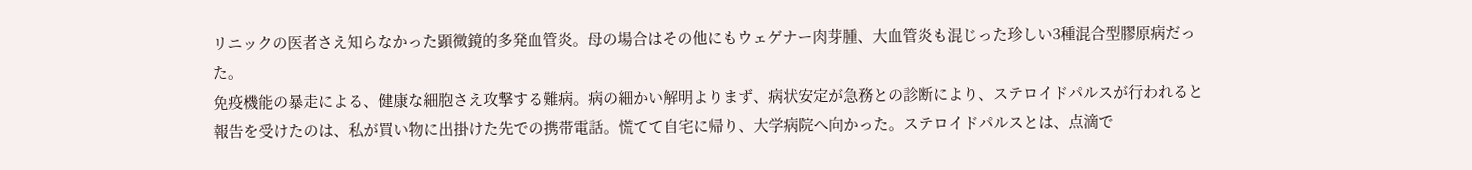リニックの医者さえ知らなかった顕微鏡的多発血管炎。母の場合はその他にもウェゲナー肉芽腫、大血管炎も混じった珍しい3種混合型膠原病だった。
免疫機能の暴走による、健康な細胞さえ攻撃する難病。病の細かい解明よりまず、病状安定が急務との診断により、ステロイドパルスが行われると報告を受けたのは、私が買い物に出掛けた先での携帯電話。慌てて自宅に帰り、大学病院へ向かった。ステロイドパルスとは、点滴で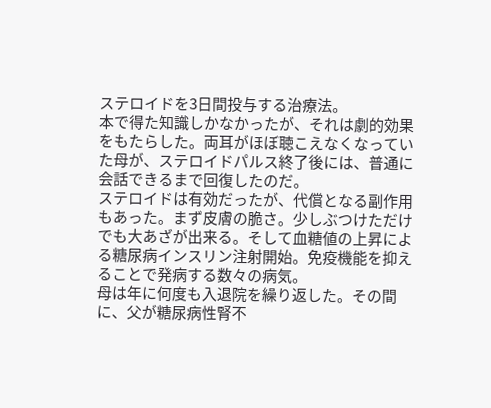ステロイドを3日間投与する治療法。
本で得た知識しかなかったが、それは劇的効果をもたらした。両耳がほぼ聴こえなくなっていた母が、ステロイドパルス終了後には、普通に会話できるまで回復したのだ。
ステロイドは有効だったが、代償となる副作用もあった。まず皮膚の脆さ。少しぶつけただけでも大あざが出来る。そして血糖値の上昇による糖尿病インスリン注射開始。免疫機能を抑えることで発病する数々の病気。
母は年に何度も入退院を繰り返した。その間に、父が糖尿病性腎不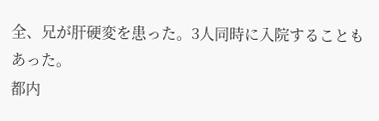全、兄が肝硬変を患った。3人同時に入院することもあった。
都内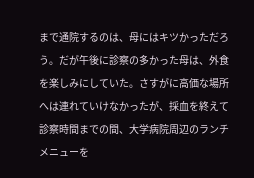まで通院するのは、母にはキツかっただろう。だが午後に診察の多かった母は、外食を楽しみにしていた。さすがに高価な場所へは連れていけなかったが、採血を終えて診察時間までの間、大学病院周辺のランチメニューを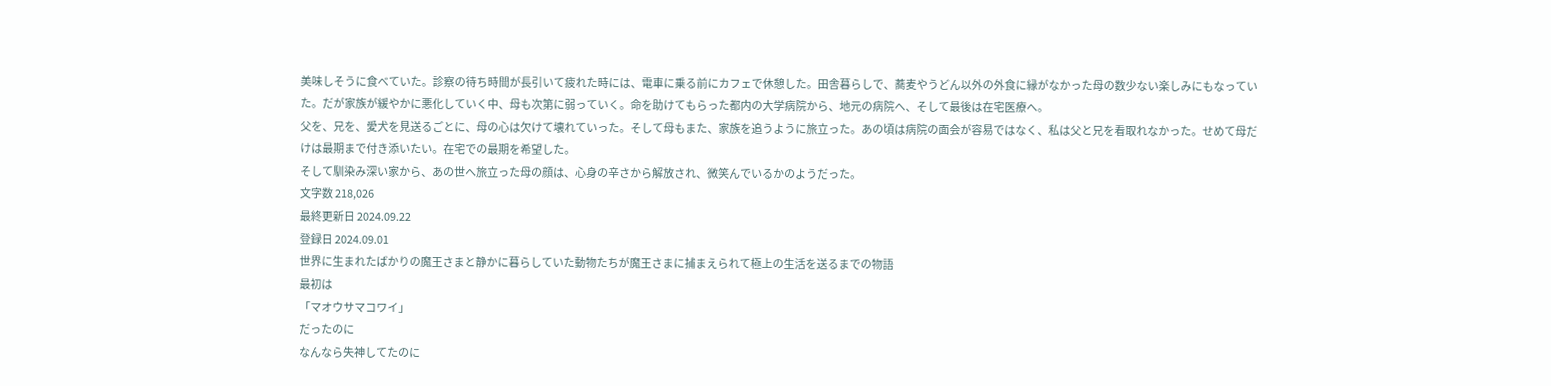美味しそうに食べていた。診察の待ち時間が長引いて疲れた時には、電車に乗る前にカフェで休憩した。田舎暮らしで、蕎麦やうどん以外の外食に縁がなかった母の数少ない楽しみにもなっていた。だが家族が緩やかに悪化していく中、母も次第に弱っていく。命を助けてもらった都内の大学病院から、地元の病院へ、そして最後は在宅医療へ。
父を、兄を、愛犬を見送るごとに、母の心は欠けて壊れていった。そして母もまた、家族を追うように旅立った。あの頃は病院の面会が容易ではなく、私は父と兄を看取れなかった。せめて母だけは最期まで付き添いたい。在宅での最期を希望した。
そして馴染み深い家から、あの世へ旅立った母の顔は、心身の辛さから解放され、微笑んでいるかのようだった。
文字数 218,026
最終更新日 2024.09.22
登録日 2024.09.01
世界に生まれたばかりの魔王さまと静かに暮らしていた動物たちが魔王さまに捕まえられて極上の生活を送るまでの物語
最初は
「マオウサマコワイ」
だったのに
なんなら失神してたのに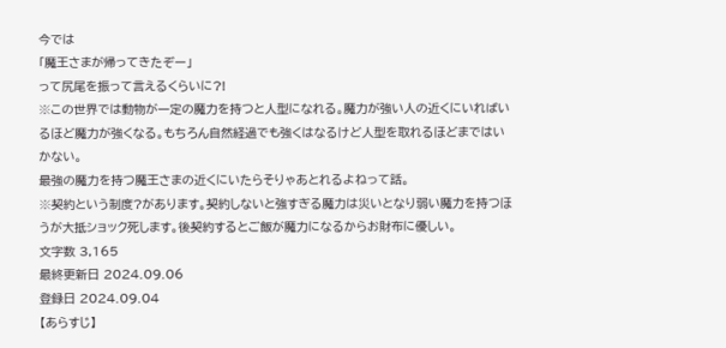今では
「魔王さまが帰ってきたぞー」
って尻尾を振って言えるくらいに?!
※この世界では動物が一定の魔力を持つと人型になれる。魔力が強い人の近くにいればいるほど魔力が強くなる。もちろん自然経過でも強くはなるけど人型を取れるほどまではいかない。
最強の魔力を持つ魔王さまの近くにいたらそりゃあとれるよねって話。
※契約という制度?があります。契約しないと強すぎる魔力は災いとなり弱い魔力を持つほうが大抵ショック死します。後契約するとご飯が魔力になるからお財布に優しい。
文字数 3,165
最終更新日 2024.09.06
登録日 2024.09.04
【あらすじ】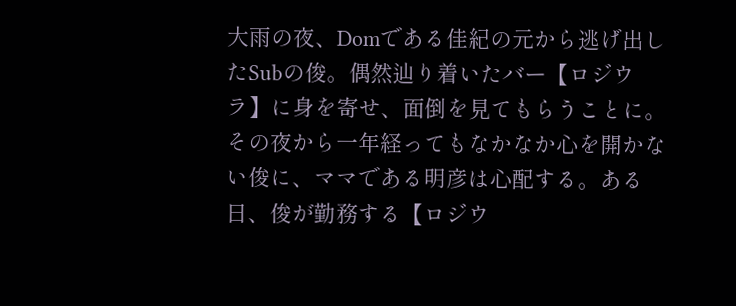大雨の夜、Domである佳紀の元から逃げ出したSubの俊。偶然辿り着いたバー【ロジウラ】に身を寄せ、面倒を見てもらうことに。その夜から一年経ってもなかなか心を開かない俊に、ママである明彦は心配する。ある日、俊が勤務する【ロジウ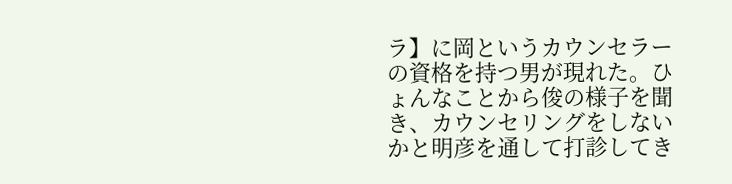ラ】に岡というカウンセラーの資格を持つ男が現れた。ひょんなことから俊の様子を聞き、カウンセリングをしないかと明彦を通して打診してき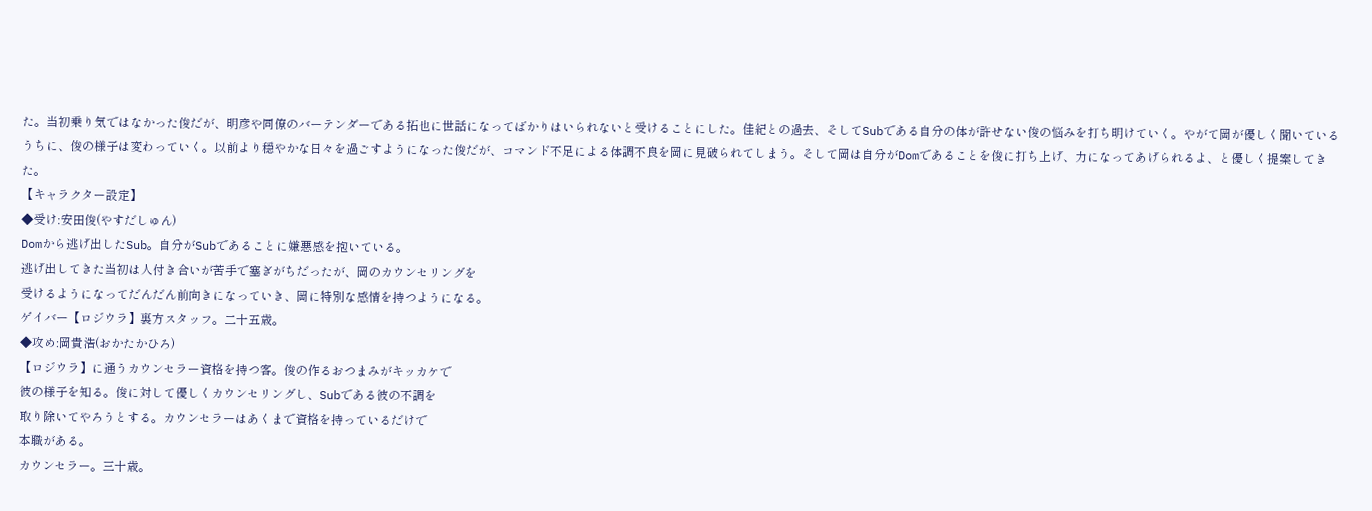た。当初乗り気ではなかった俊だが、明彦や同僚のバーテンダーである拓也に世話になってばかりはいられないと受けることにした。佳紀との過去、そしてSubである自分の体が許せない俊の悩みを打ち明けていく。やがて岡が優しく聞いているうちに、俊の様子は変わっていく。以前より穏やかな日々を過ごすようになった俊だが、コマンド不足による体調不良を岡に見破られてしまう。そして岡は自分がDomであることを俊に打ち上げ、力になってあげられるよ、と優しく提案してきた。
【キャラクター設定】
◆受け:安田俊(やすだしゅん)
Domから逃げ出したSub。自分がSubであることに嫌悪感を抱いている。
逃げ出してきた当初は人付き合いが苦手で塞ぎがちだったが、岡のカウンセリングを
受けるようになってだんだん前向きになっていき、岡に特別な感情を持つようになる。
ゲイバー【ロジウラ】裏方スタッフ。二十五歳。
◆攻め:岡貴浩(おかたかひろ)
【ロジウラ】に通うカウンセラー資格を持つ客。俊の作るおつまみがキッカケで
彼の様子を知る。俊に対して優しくカウンセリングし、Subである彼の不調を
取り除いてやろうとする。カウンセラーはあくまで資格を持っているだけで
本職がある。
カウンセラー。三十歳。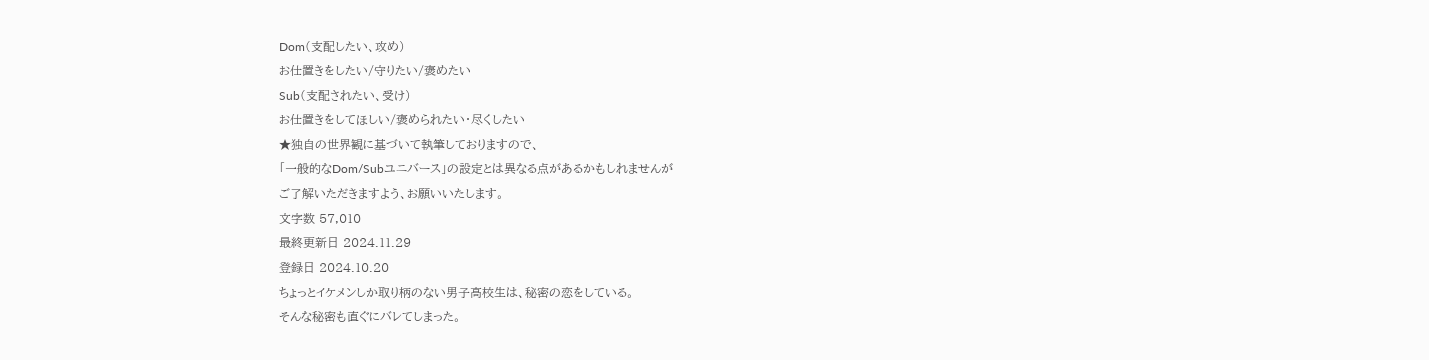Dom(支配したい、攻め)
お仕置きをしたい/守りたい/褒めたい
Sub(支配されたい、受け)
お仕置きをしてほしい/褒められたい・尽くしたい
★独自の世界観に基づいて執筆しておりますので、
「一般的なDom/Subユニバース」の設定とは異なる点があるかもしれませんが
ご了解いただきますよう、お願いいたします。
文字数 57,010
最終更新日 2024.11.29
登録日 2024.10.20
ちょっとイケメンしか取り柄のない男子高校生は、秘密の恋をしている。
そんな秘密も直ぐにバレてしまった。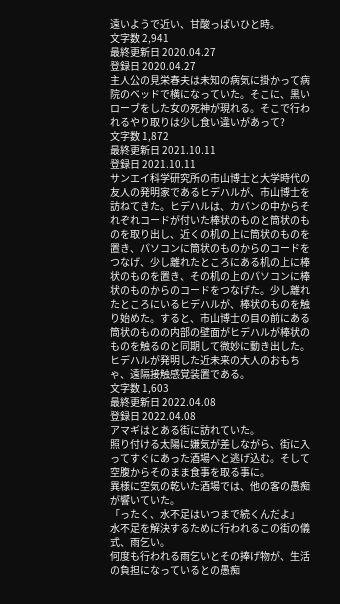遠いようで近い、甘酸っぱいひと時。
文字数 2,941
最終更新日 2020.04.27
登録日 2020.04.27
主人公の見栄春夫は未知の病気に掛かって病院のベッドで横になっていた。そこに、黒いローブをした女の死神が現れる。そこで行われるやり取りは少し食い違いがあって?
文字数 1,872
最終更新日 2021.10.11
登録日 2021.10.11
サンエイ科学研究所の市山博士と大学時代の友人の発明家であるヒデハルが、市山博士を訪ねてきた。ヒデハルは、カバンの中からそれぞれコードが付いた棒状のものと筒状のものを取り出し、近くの机の上に筒状のものを置き、パソコンに筒状のものからのコードをつなげ、少し離れたところにある机の上に棒状のものを置き、その机の上のパソコンに棒状のものからのコードをつなげた。少し離れたところにいるヒデハルが、棒状のものを触り始めた。すると、市山博士の目の前にある筒状のものの内部の壁面がヒデハルが棒状のものを触るのと同期して微妙に動き出した。ヒデハルが発明した近未来の大人のおもちゃ、遠隔接触感覚装置である。
文字数 1,603
最終更新日 2022.04.08
登録日 2022.04.08
アマギはとある街に訪れていた。
照り付ける太陽に嫌気が差しながら、街に入ってすぐにあった酒場へと逃げ込む。そして空腹からそのまま食事を取る事に。
異様に空気の乾いた酒場では、他の客の愚痴が響いていた。
「ったく、水不足はいつまで続くんだよ」
水不足を解決するために行われるこの街の儀式、雨乞い。
何度も行われる雨乞いとその捧げ物が、生活の負担になっているとの愚痴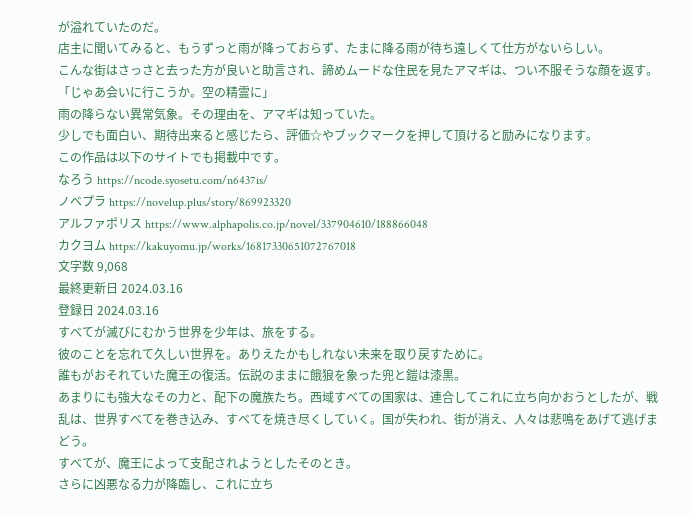が溢れていたのだ。
店主に聞いてみると、もうずっと雨が降っておらず、たまに降る雨が待ち遠しくて仕方がないらしい。
こんな街はさっさと去った方が良いと助言され、諦めムードな住民を見たアマギは、つい不服そうな顔を返す。
「じゃあ会いに行こうか。空の精霊に」
雨の降らない異常気象。その理由を、アマギは知っていた。
少しでも面白い、期待出来ると感じたら、評価☆やブックマークを押して頂けると励みになります。
この作品は以下のサイトでも掲載中です。
なろう https://ncode.syosetu.com/n6437is/
ノベプラ https://novelup.plus/story/869923320
アルファポリス https://www.alphapolis.co.jp/novel/337904610/188866048
カクヨム https://kakuyomu.jp/works/16817330651072767018
文字数 9,068
最終更新日 2024.03.16
登録日 2024.03.16
すべてが滅びにむかう世界を少年は、旅をする。
彼のことを忘れて久しい世界を。ありえたかもしれない未来を取り戻すために。
誰もがおそれていた魔王の復活。伝説のままに餓狼を象った兜と鎧は漆黒。
あまりにも強大なその力と、配下の魔族たち。西域すべての国家は、連合してこれに立ち向かおうとしたが、戦乱は、世界すべてを巻き込み、すべてを焼き尽くしていく。国が失われ、街が消え、人々は悲鳴をあげて逃げまどう。
すべてが、魔王によって支配されようとしたそのとき。
さらに凶悪なる力が降臨し、これに立ち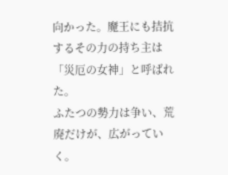向かった。魔王にも拮抗するその力の持ち主は「災厄の女神」と呼ばれた。
ふたつの勢力は争い、荒廃だけが、広がっていく。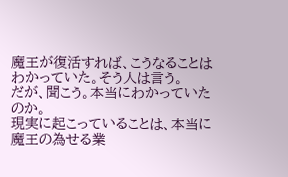魔王が復活すれば、こうなることはわかっていた。そう人は言う。
だが、聞こう。本当にわかっていたのか。
現実に起こっていることは、本当に魔王の為せる業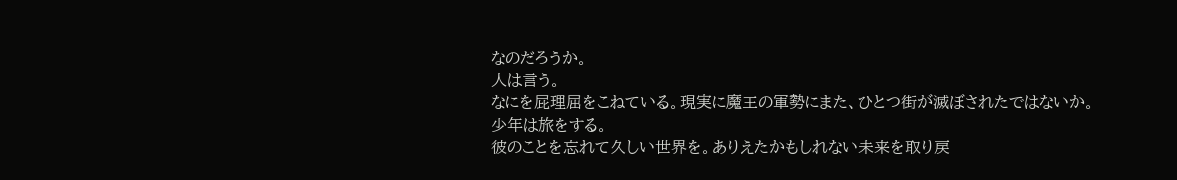なのだろうか。
人は言う。
なにを屁理屈をこねている。現実に魔王の軍勢にまた、ひとつ街が滅ぼされたではないか。
少年は旅をする。
彼のことを忘れて久しい世界を。ありえたかもしれない未来を取り戻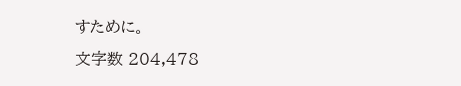すために。
文字数 204,478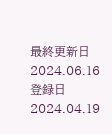最終更新日 2024.06.16
登録日 2024.04.19